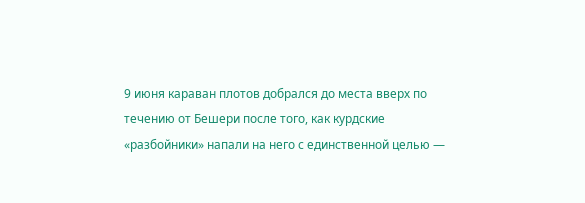9 июня караван плотов добрался до места вверх по течению от Бешери после того, как курдские «разбойники» напали на него с единственной целью —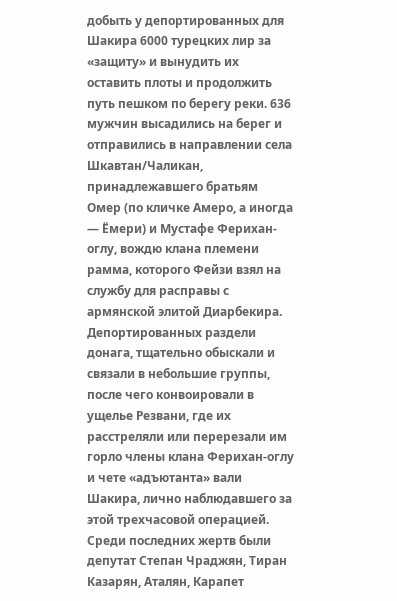добыть у депортированных для Шакира 6000 турецких лир за «защиту» и вынудить их оставить плоты и продолжить путь пешком по берегу реки. 636 мужчин высадились на берег и отправились в направлении села Шкавтан/Чаликан, принадлежавшего братьям Омер (по кличке Амеро, а иногда — Ёмери) и Мустафе Ферихан-оглу, вождю клана племени рамма, которого Фейзи взял на службу для расправы с армянской элитой Диарбекира. Депортированных раздели донага, тщательно обыскали и связали в небольшие группы, после чего конвоировали в ущелье Резвани, где их расстреляли или перерезали им горло члены клана Ферихан-оглу и чете «адъютанта» вали Шакира, лично наблюдавшего за этой трехчасовой операцией. Среди последних жертв были депутат Степан Чраджян, Тиран Казарян, Аталян, Карапет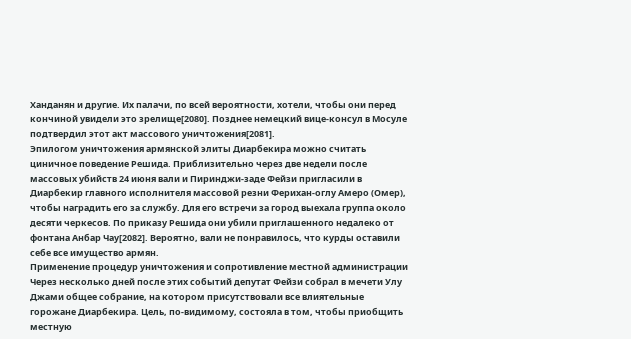Ханданян и другие. Их палачи, по всей вероятности, хотели, чтобы они перед кончиной увидели это зрелище[2080]. Позднее немецкий вице-консул в Мосуле подтвердил этот акт массового уничтожения[2081].
Эпилогом уничтожения армянской элиты Диарбекира можно считать циничное поведение Решида. Приблизительно через две недели после массовых убийств 24 июня вали и Пиринджи-заде Фейзи пригласили в Диарбекир главного исполнителя массовой резни Ферихан-оглу Амеро (Омер), чтобы наградить его за службу. Для его встречи за город выехала группа около десяти черкесов. По приказу Решида они убили приглашенного недалеко от фонтана Анбар Чау[2082]. Вероятно, вали не понравилось, что курды оставили себе все имущество армян.
Применение процедур уничтожения и сопротивление местной администрации
Через несколько дней после этих событий депутат Фейзи собрал в мечети Улу Джами общее собрание, на котором присутствовали все влиятельные горожане Диарбекира. Цель, по-видимому, состояла в том, чтобы приобщить местную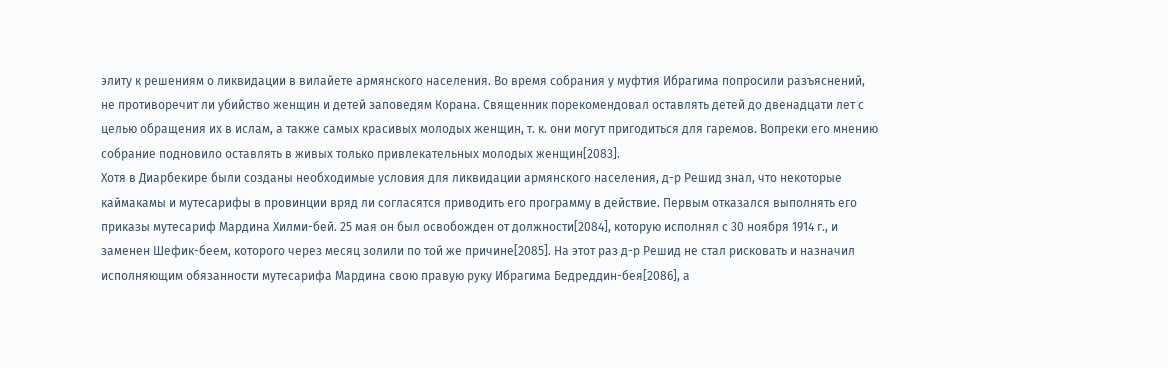элиту к решениям о ликвидации в вилайете армянского населения. Во время собрания у муфтия Ибрагима попросили разъяснений, не противоречит ли убийство женщин и детей заповедям Корана. Священник порекомендовал оставлять детей до двенадцати лет с целью обращения их в ислам, а также самых красивых молодых женщин, т. к. они могут пригодиться для гаремов. Вопреки его мнению собрание подновило оставлять в живых только привлекательных молодых женщин[2083].
Хотя в Диарбекире были созданы необходимые условия для ликвидации армянского населения, д-р Решид знал, что некоторые каймакамы и мутесарифы в провинции вряд ли согласятся приводить его программу в действие. Первым отказался выполнять его приказы мутесариф Мардина Хилми-бей. 25 мая он был освобожден от должности[2084], которую исполнял с 30 ноября 1914 г., и заменен Шефик-беем, которого через месяц золили по той же причине[2085]. На этот раз д-р Решид не стал рисковать и назначил исполняющим обязанности мутесарифа Мардина свою правую руку Ибрагима Бедреддин-бея[2086], а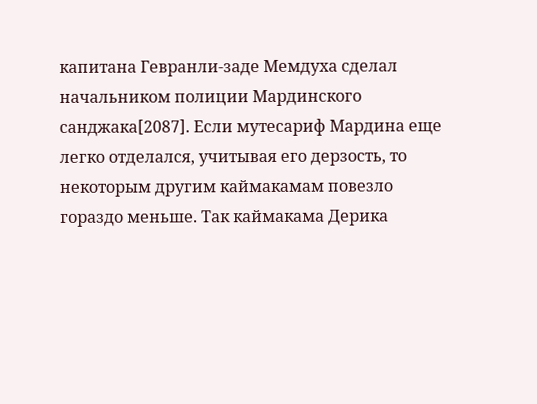капитана Гевранли-заде Мемдуха сделал начальником полиции Мардинского санджака[2087]. Если мутесариф Мардина еще легко отделался, учитывая его дерзость, то некоторым другим каймакамам повезло гораздо меньше. Так каймакама Дерика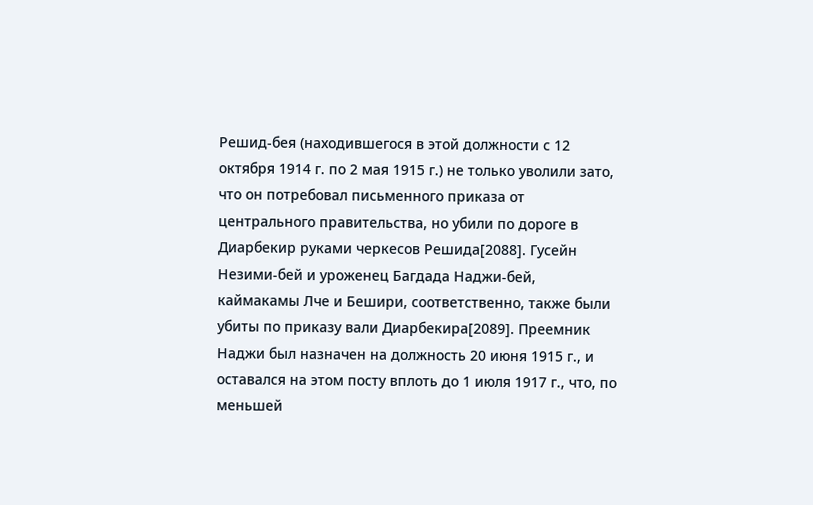Решид-бея (находившегося в этой должности с 12 октября 1914 г. по 2 мая 1915 г.) не только уволили зато, что он потребовал письменного приказа от центрального правительства, но убили по дороге в Диарбекир руками черкесов Решида[2088]. Гусейн Незими-бей и уроженец Багдада Наджи-бей, каймакамы Лче и Бешири, соответственно, также были убиты по приказу вали Диарбекира[2089]. Преемник Наджи был назначен на должность 20 июня 1915 г., и оставался на этом посту вплоть до 1 июля 1917 г., что, по меньшей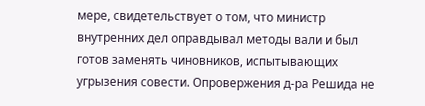мере, свидетельствует о том, что министр внутренних дел оправдывал методы вали и был готов заменять чиновников, испытывающих угрызения совести. Опровержения д-ра Решида не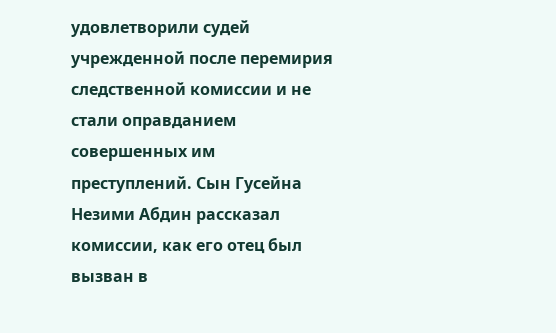удовлетворили судей учрежденной после перемирия следственной комиссии и не стали оправданием совершенных им преступлений. Сын Гусейна Незими Абдин рассказал комиссии, как его отец был вызван в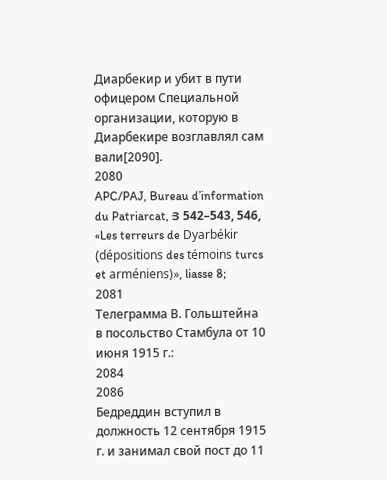Диарбекир и убит в пути офицером Специальной организации, которую в Диарбекире возглавлял сам вали[2090].
2080
APC/PAJ, Bureau d’information du Patriarcat, Յ 542–543, 546, «Les terreurs de Dyarbékir (dépositions des témoins turcs et arméniens)», liasse 8;
2081
Телеграмма В. Гольштейна в посольство Стамбула от 10 июня 1915 г.:
2084
2086
Бедреддин вступил в должность 12 сентября 1915 г. и занимал свой пост до 11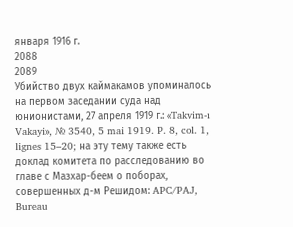января 1916 г.
2088
2089
Убийство двух каймакамов упоминалось на первом заседании суда над юнионистами, 27 апреля 1919 г.: «Takvim-ı Vakayi», № 3540, 5 mai 1919. P. 8, col. 1, lignes 15–20; на эту тему также есть доклад комитета по расследованию во главе с Мазхар-беем о поборах, совершенных д-м Решидом: APC/PAJ, Bureau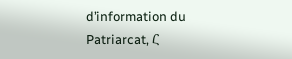d’information du Patriarcat, Հ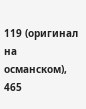119 (оригинал на османском), 465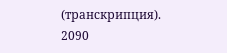(транскрипция).
2090